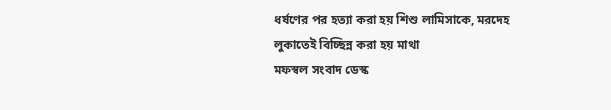ধর্ষণের পর হত্যা করা হয় শিশু লামিসাকে, মরদেহ লুকাতেই বিচ্ছিন্ন করা হয় মাথা
মফস্বল সংবাদ ডেস্ক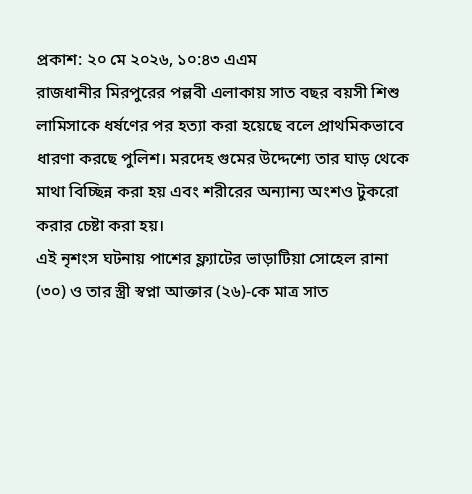প্রকাশ: ২০ মে ২০২৬, ১০:৪৩ এএম
রাজধানীর মিরপুরের পল্লবী এলাকায় সাত বছর বয়সী শিশু লামিসাকে ধর্ষণের পর হত্যা করা হয়েছে বলে প্রাথমিকভাবে ধারণা করছে পুলিশ। মরদেহ গুমের উদ্দেশ্যে তার ঘাড় থেকে মাথা বিচ্ছিন্ন করা হয় এবং শরীরের অন্যান্য অংশও টুকরো করার চেষ্টা করা হয়।
এই নৃশংস ঘটনায় পাশের ফ্ল্যাটের ভাড়াটিয়া সোহেল রানা (৩০) ও তার স্ত্রী স্বপ্না আক্তার (২৬)-কে মাত্র সাত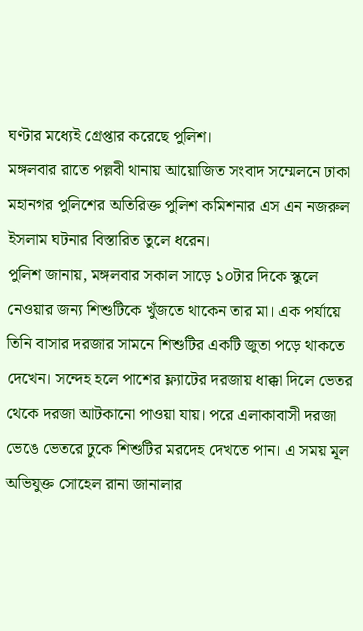ঘণ্টার মধ্যেই গ্রেপ্তার করেছে পুলিশ।
মঙ্গলবার রাতে পল্লবী থানায় আয়োজিত সংবাদ সম্মেলনে ঢাকা মহানগর পুলিশের অতিরিক্ত পুলিশ কমিশনার এস এন নজরুল ইসলাম ঘটনার বিস্তারিত তুলে ধরেন।
পুলিশ জানায়, মঙ্গলবার সকাল সাড়ে ১০টার দিকে স্কুলে নেওয়ার জন্য শিশুটিকে খুঁজতে থাকেন তার মা। এক পর্যায়ে তিনি বাসার দরজার সামনে শিশুটির একটি জুতা পড়ে থাকতে দেখেন। সন্দেহ হলে পাশের ফ্ল্যাটের দরজায় ধাক্কা দিলে ভেতর থেকে দরজা আটকানো পাওয়া যায়। পরে এলাকাবাসী দরজা ভেঙে ভেতরে ঢুকে শিশুটির মরদেহ দেখতে পান। এ সময় মূল অভিযুক্ত সোহেল রানা জানালার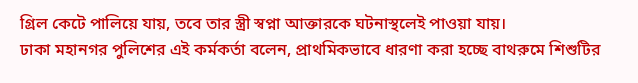গ্রিল কেটে পালিয়ে যায়, তবে তার স্ত্রী স্বপ্না আক্তারকে ঘটনাস্থলেই পাওয়া যায়।
ঢাকা মহানগর পুলিশের এই কর্মকর্তা বলেন, প্রাথমিকভাবে ধারণা করা হচ্ছে বাথরুমে শিশুটির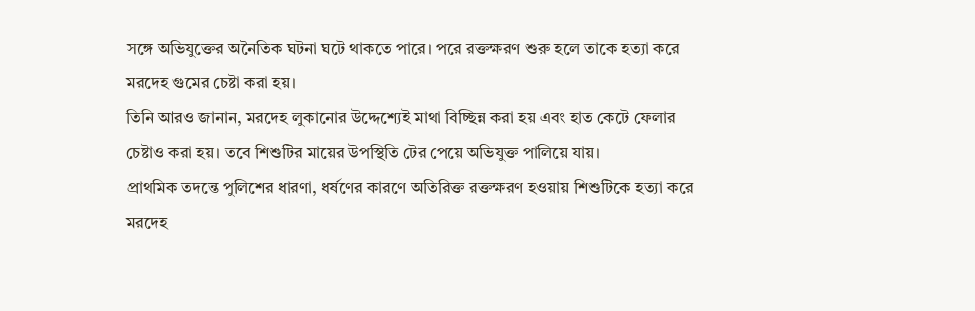সঙ্গে অভিযুক্তের অনৈতিক ঘটনা ঘটে থাকতে পারে। পরে রক্তক্ষরণ শুরু হলে তাকে হত্যা করে মরদেহ গুমের চেষ্টা করা হয়।
তিনি আরও জানান, মরদেহ লুকানোর উদ্দেশ্যেই মাথা বিচ্ছিন্ন করা হয় এবং হাত কেটে ফেলার চেষ্টাও করা হয়। তবে শিশুটির মায়ের উপস্থিতি টের পেয়ে অভিযুক্ত পালিয়ে যায়।
প্রাথমিক তদন্তে পুলিশের ধারণা, ধর্ষণের কারণে অতিরিক্ত রক্তক্ষরণ হওয়ায় শিশুটিকে হত্যা করে মরদেহ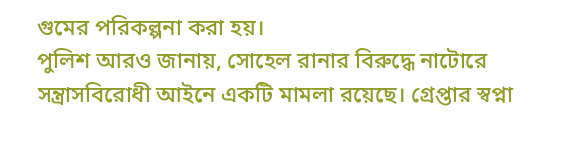গুমের পরিকল্পনা করা হয়।
পুলিশ আরও জানায়, সোহেল রানার বিরুদ্ধে নাটোরে সন্ত্রাসবিরোধী আইনে একটি মামলা রয়েছে। গ্রেপ্তার স্বপ্না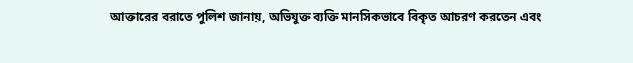আক্তারের বরাতে পুলিশ জানায়, অভিযুক্ত ব্যক্তি মানসিকভাবে বিকৃত আচরণ করতেন এবং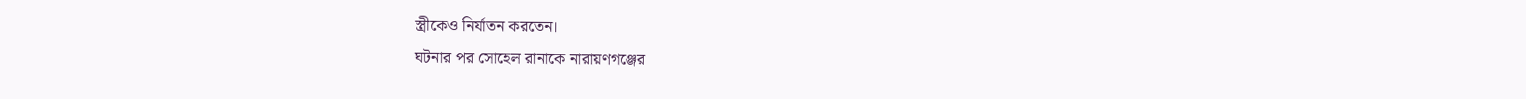স্ত্রীকেও নির্যাতন করতেন।
ঘটনার পর সোহেল রানাকে নারায়ণগঞ্জের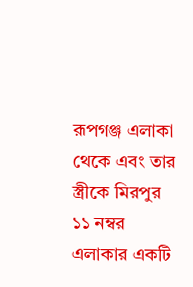রূপগঞ্জ এলাকা থেকে এবং তার স্ত্রীকে মিরপুর ১১ নম্বর এলাকার একটি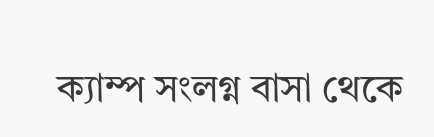ক্যাম্প সংলগ্ন বাসা থেকে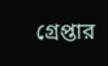গ্রেপ্তার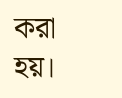করা হয়।